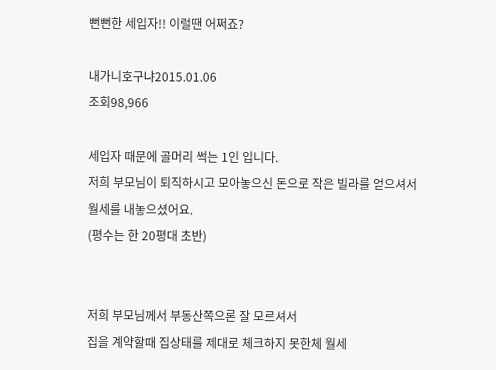뻔뻔한 세입자!! 이럴땐 어쩌죠?

내가니호구냐2015.01.06
조회98,966

세입자 때문에 골머리 썩는 1인 입니다.
저희 부모님이 퇴직하시고 모아놓으신 돈으로 작은 빌라를 얻으셔서
월세를 내놓으셨어요.
(평수는 한 20평대 초반)


저희 부모님께서 부동산쪽으론 잘 모르셔서
집을 계약할때 집상태를 제대로 체크하지 못한체 월세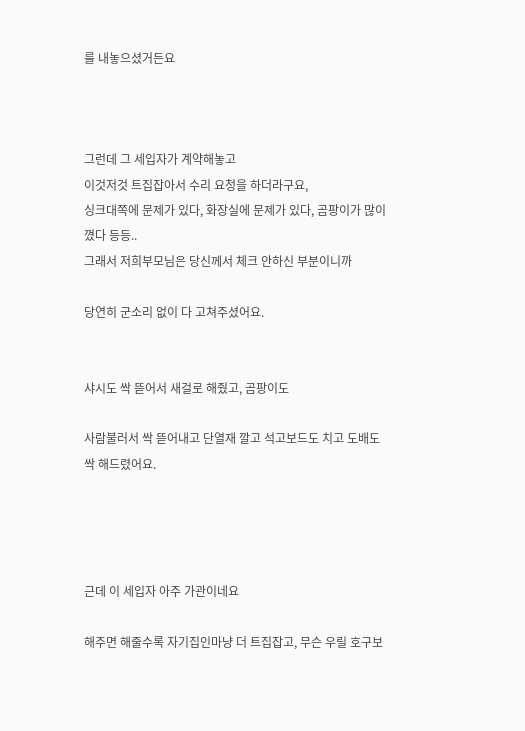를 내놓으셨거든요



그런데 그 세입자가 계약해놓고
이것저것 트집잡아서 수리 요청을 하더라구요,
싱크대쪽에 문제가 있다, 화장실에 문제가 있다, 곰팡이가 많이꼈다 등등..
그래서 저희부모님은 당신께서 체크 안하신 부분이니까

당연히 군소리 없이 다 고쳐주셨어요.


샤시도 싹 뜯어서 새걸로 해줬고, 곰팡이도

사람불러서 싹 뜯어내고 단열재 깔고 석고보드도 치고 도배도 싹 해드렸어요.




근데 이 세입자 아주 가관이네요

해주면 해줄수록 자기집인마냥 더 트집잡고, 무슨 우릴 호구보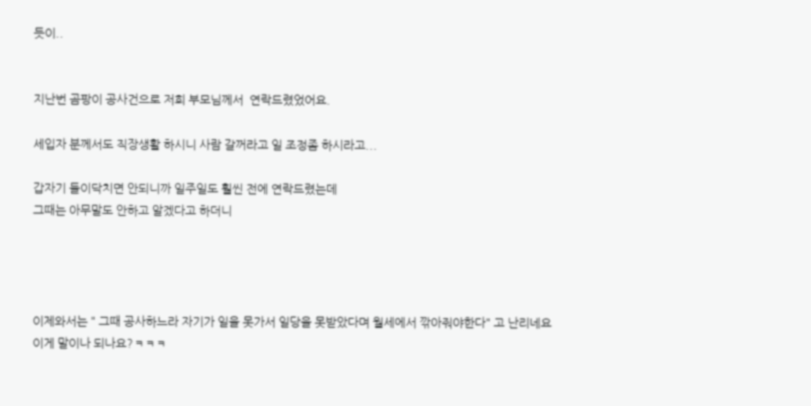듯이..


지난번 곰팡이 공사건으로 저희 부모님께서  연락드렸었어요.

세입자 분께서도 직장생활 하시니 사람 갈꺼라고 일 조정좀 하시라고...

갑자기 들이닥치면 안되니까 일주일도 훨씬 전에 연락드렸는데
그때는 아무말도 안하고 알겠다고 하더니




이제와서는 " 그때 공사하느라 자기가 일을 못가서 일당을 못받았다며 월세에서 깎아줘야한다" 고 난리네요
이게 말이나 되나요?ㅋㅋㅋ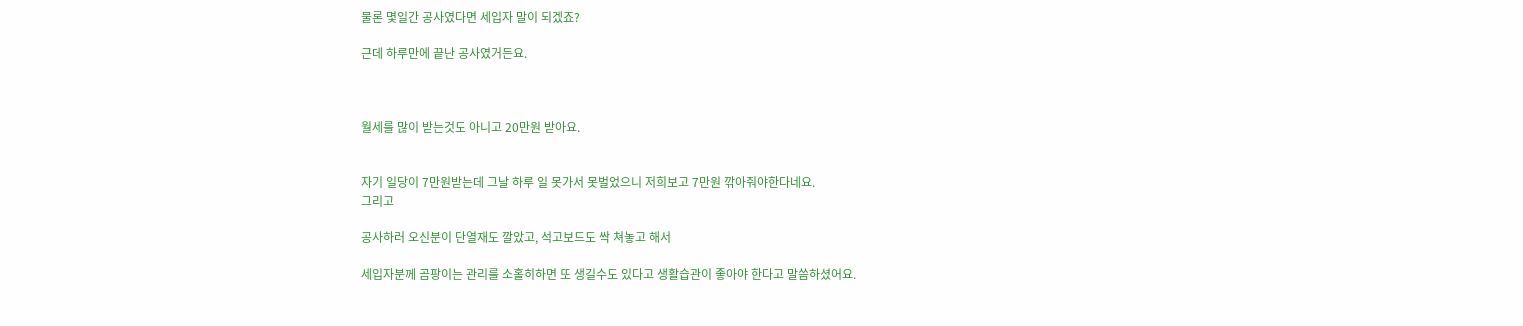물론 몇일간 공사였다면 세입자 말이 되겠죠?

근데 하루만에 끝난 공사였거든요.



월세를 많이 받는것도 아니고 20만원 받아요.


자기 일당이 7만원받는데 그날 하루 일 못가서 못벌었으니 저희보고 7만원 깎아줘야한다네요.
그리고

공사하러 오신분이 단열재도 깔았고, 석고보드도 싹 쳐놓고 해서

세입자분께 곰팡이는 관리를 소홀히하면 또 생길수도 있다고 생활습관이 좋아야 한다고 말씀하셨어요.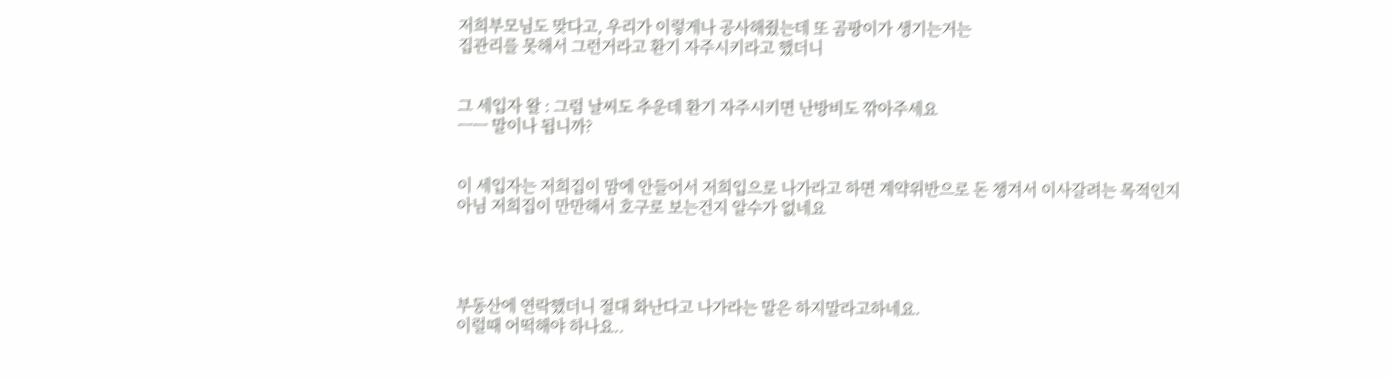저희부모님도 맞다고, 우리가 이렇게나 공사해줬는데 또 곰팡이가 생기는거는
집관리를 못해서 그런거라고 환기 자주시키라고 했더니


그 세입자 왈 : 그럼 날씨도 추운데 환기 자주시키면 난방비도 깎아주세요
ㅡㅡ 말이나 됩니까?


이 세입자는 저희집이 맘에 안들어서 저희입으로 나가라고 하면 계약위반으로 돈 챙겨서 이사갈려는 목적인지
아님 저희집이 만만해서 호구로 보는건지 알수가 없네요




부동산에 연락했더니 절대 화난다고 나가라는 말은 하지말라고하네요.
이럴때 어떡해야 하나요..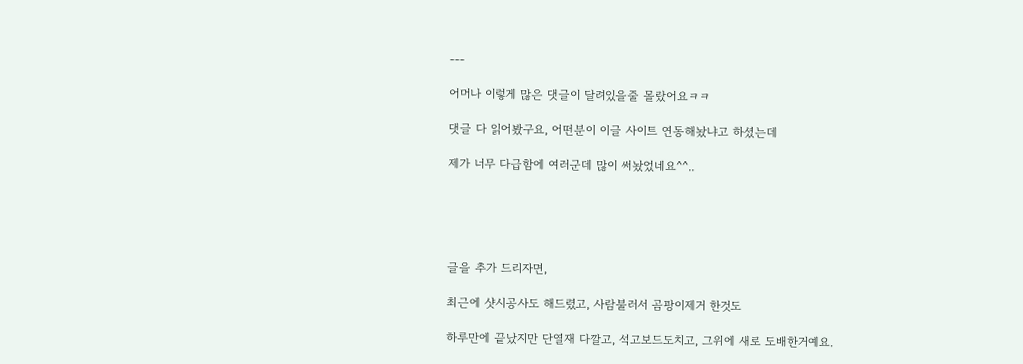---

어머나 이렇게 많은 댓글이 달려있을줄 몰랐어요ㅋㅋ

댓글 다 읽어봤구요, 어떤분이 이글 사이트 연동해놨냐고 하셨는데

제가 너무 다급함에 여러군데 많이 써놨었네요^^..





글을 추가 드리자면,

최근에 샷시공사도 해드렸고, 사람불러서 곰팡이제거 한것도

하루만에 끝났지만 단열재 다깔고, 석고보드도치고, 그위에 새로 도배한거예요.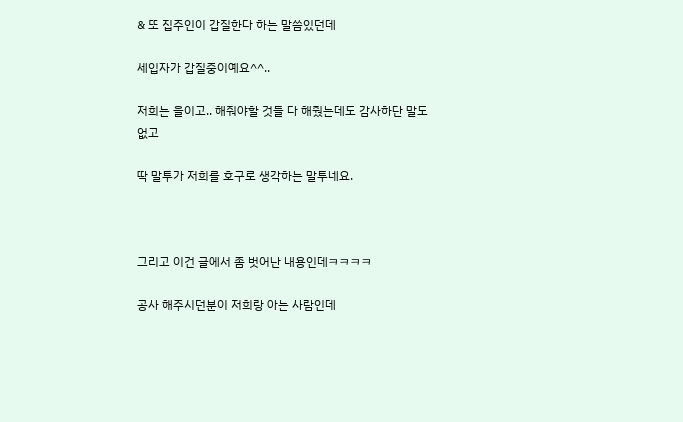& 또 집주인이 갑질한다 하는 말씀있던데

세입자가 갑질중이예요^^..

저희는 을이고.. 해줘야할 것들 다 해줬는데도 감사하단 말도없고

딱 말투가 저희를 호구로 생각하는 말투네요.



그리고 이건 글에서 좀 벗어난 내용인데ㅋㅋㅋㅋ

공사 해주시던분이 저희랑 아는 사람인데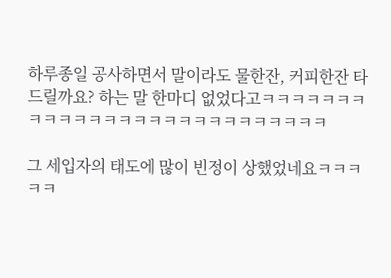하루종일 공사하면서 말이라도 물한잔, 커피한잔 타드릴까요? 하는 말 한마디 없었다고ㅋㅋㅋㅋㅋㅋㅋㅋㅋㅋㅋㅋㅋㅋㅋㅋㅋㅋㅋㅋㅋㅋㅋㅋㅋㅋㅋ

그 세입자의 태도에 많이 빈정이 상했었네요ㅋㅋㅋㅋㅋ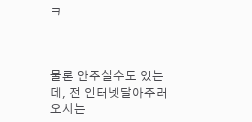ㅋ



물론 안주실수도 있는데, 전 인터넷달아주러 오시는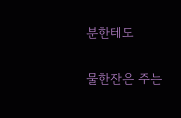분한테도

물한잔은 주는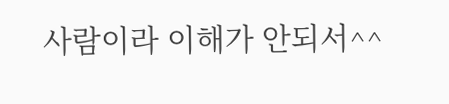사람이라 이해가 안되서^^